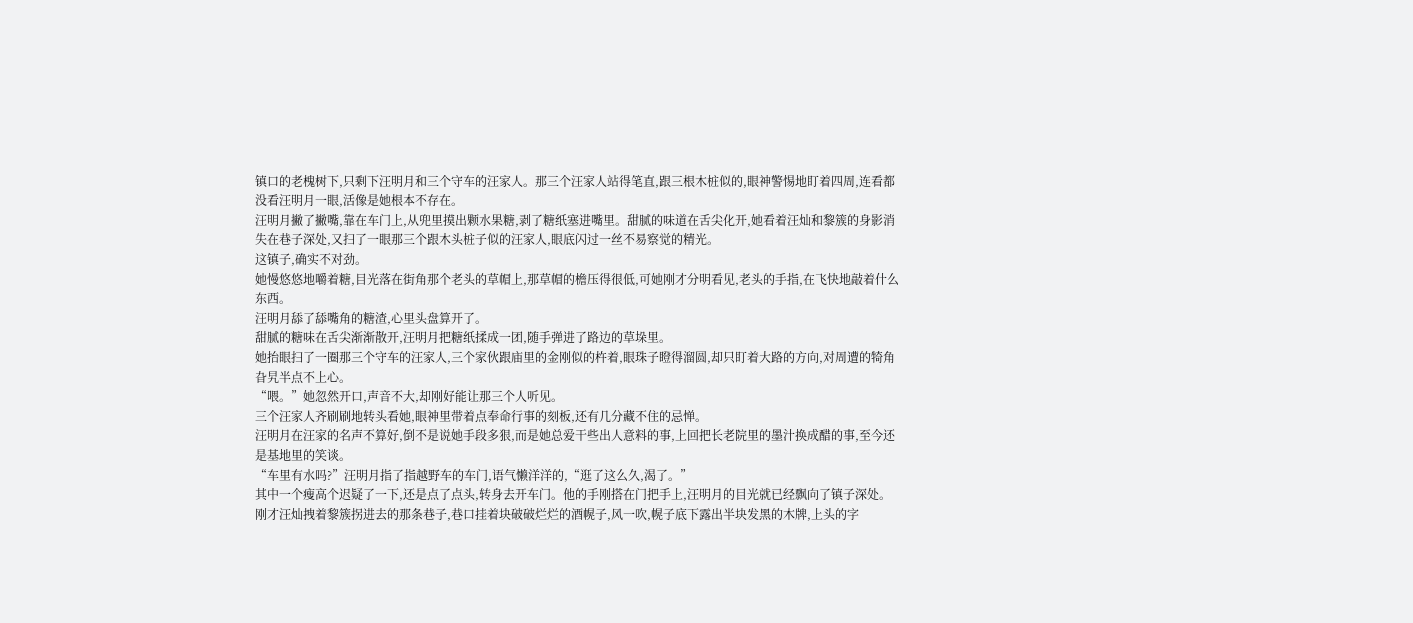镇口的老槐树下,只剩下汪明月和三个守车的汪家人。那三个汪家人站得笔直,跟三根木桩似的,眼神警惕地盯着四周,连看都没看汪明月一眼,活像是她根本不存在。
汪明月撇了撇嘴,靠在车门上,从兜里摸出颗水果糖,剥了糖纸塞进嘴里。甜腻的味道在舌尖化开,她看着汪灿和黎簇的身影消失在巷子深处,又扫了一眼那三个跟木头桩子似的汪家人,眼底闪过一丝不易察觉的精光。
这镇子,确实不对劲。
她慢悠悠地嚼着糖,目光落在街角那个老头的草帽上,那草帽的檐压得很低,可她刚才分明看见,老头的手指,在飞快地敲着什么东西。
汪明月舔了舔嘴角的糖渣,心里头盘算开了。
甜腻的糖味在舌尖渐渐散开,汪明月把糖纸揉成一团,随手弹进了路边的草垛里。
她抬眼扫了一圈那三个守车的汪家人,三个家伙跟庙里的金刚似的杵着,眼珠子瞪得溜圆,却只盯着大路的方向,对周遭的犄角旮旯半点不上心。
“喂。”她忽然开口,声音不大,却刚好能让那三个人听见。
三个汪家人齐刷刷地转头看她,眼神里带着点奉命行事的刻板,还有几分藏不住的忌惮。
汪明月在汪家的名声不算好,倒不是说她手段多狠,而是她总爱干些出人意料的事,上回把长老院里的墨汁换成醋的事,至今还是基地里的笑谈。
“车里有水吗?”汪明月指了指越野车的车门,语气懒洋洋的,“逛了这么久,渴了。”
其中一个瘦高个迟疑了一下,还是点了点头,转身去开车门。他的手刚搭在门把手上,汪明月的目光就已经飘向了镇子深处。
刚才汪灿拽着黎簇拐进去的那条巷子,巷口挂着块破破烂烂的酒幌子,风一吹,幌子底下露出半块发黑的木牌,上头的字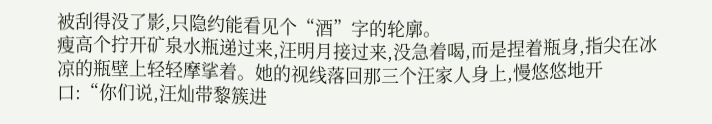被刮得没了影,只隐约能看见个“酒”字的轮廓。
瘦高个拧开矿泉水瓶递过来,汪明月接过来,没急着喝,而是捏着瓶身,指尖在冰凉的瓶壁上轻轻摩挲着。她的视线落回那三个汪家人身上,慢悠悠地开口:“你们说,汪灿带黎簇进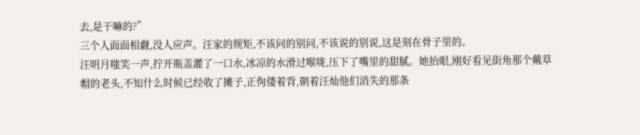去,是干嘛的?”
三个人面面相觑,没人应声。汪家的规矩,不该问的别问,不该说的别说,这是刻在骨子里的。
汪明月嗤笑一声,拧开瓶盖灌了一口水,冰凉的水滑过喉咙,压下了嘴里的甜腻。她抬眼,刚好看见街角那个戴草帽的老头,不知什么时候已经收了摊子,正佝偻着背,朝着汪灿他们消失的那条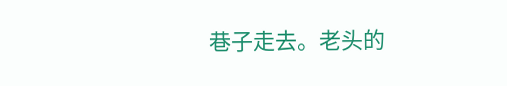巷子走去。老头的